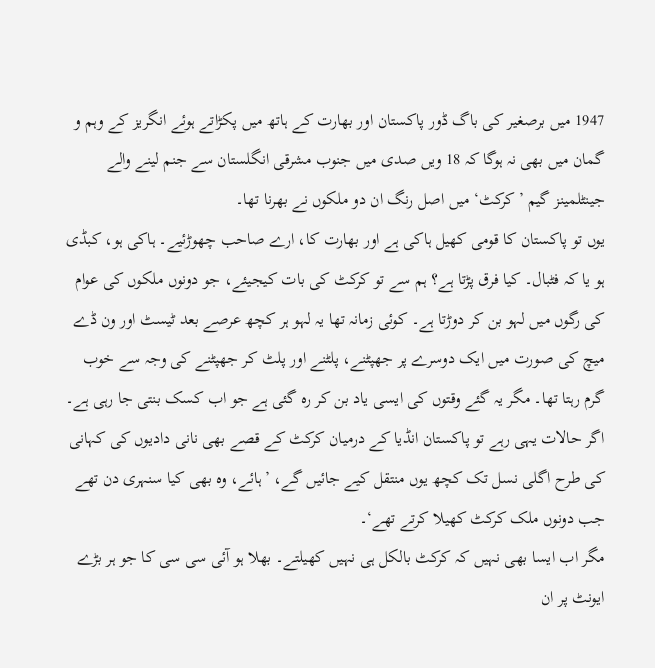1947 میں برصغیر کی باگ ڈور پاکستان اور بھارت کے ہاتھ میں پکڑاتے ہوئے انگریز کے وہم و گمان میں بھی نہ ہوگا کہ 18 ویں صدی میں جنوب مشرقی انگلستان سے جنم لینے والے جینٹلمینز گیم ’کرکٹ‘ میں اصل رنگ ان دو ملکوں نے بھرنا تھا۔
یوں تو پاکستان کا قومی کھیل ہاکی ہے اور بھارت کا، ارے صاحب چھوڑئیے۔ ہاکی ہو، کبڈی ہو یا کہ فٹبال۔ کیا فرق پڑتا ہے؟ ہم سے تو کرکٹ کی بات کیجیئے، جو دونوں ملکوں کی عوام کی رگوں میں لہو بن کر دوڑتا ہے۔ کوئی زمانہ تھا یہ لہو ہر کچھ عرصے بعد ٹیسٹ اور ون ڈے میچ کی صورت میں ایک دوسرے پر جھپٹنے، پلٹنے اور پلٹ کر جھپٹنے کی وجہ سے خوب گرم رہتا تھا۔ مگر یہ گئے وقتوں کی ایسی یاد بن کر رہ گئی ہے جو اب کسک بنتی جا رہی ہے۔ اگر حالات یہی رہے تو پاکستان انڈیا کے درمیان کرکٹ کے قصے بھی نانی دادیوں کی کہانی کی طرح اگلی نسل تک کچھ یوں منتقل کیے جائیں گے، ’ہائے، وہ بھی کیا سنہری دن تھے جب دونوں ملک کرکٹ کھیلا کرتے تھے‘۔
مگر اب ایسا بھی نہیں کہ کرکٹ بالکل ہی نہیں کھیلتے۔ بھلا ہو آئی سی سی کا جو ہر بڑے ایونٹ پر ان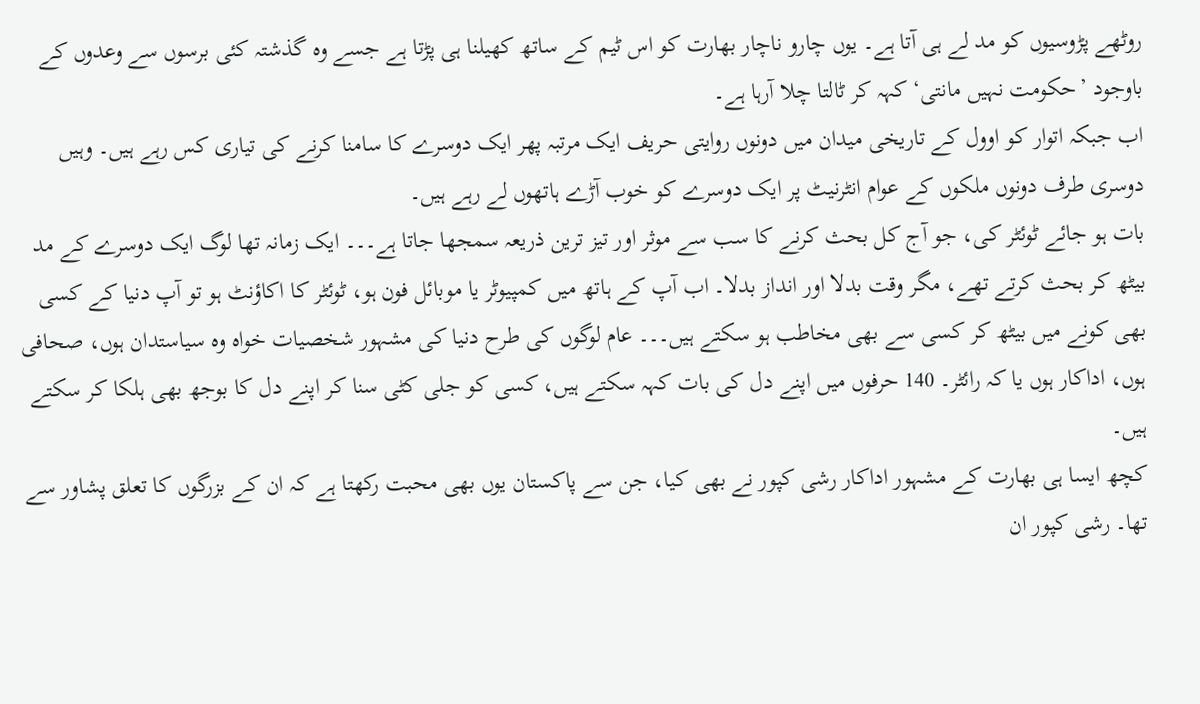روٹھے پڑوسیوں کو مد لے ہی آتا ہے۔ یوں چارو ناچار بھارت کو اس ٹیم کے ساتھ کھیلنا ہی پڑتا ہے جسے وہ گذشتہ کئی برسوں سے وعدوں کے باوجود ’حکومت نہیں مانتی‘ کہہ کر ٹالتا چلا آرہا ہے۔
اب جبکہ اتوار کو اوول کے تاریخی میدان میں دونوں روایتی حریف ایک مرتبہ پھر ایک دوسرے کا سامنا کرنے کی تیاری کس رہے ہیں۔ وہیں دوسری طرف دونوں ملکوں کے عوام انٹرنیٹ پر ایک دوسرے کو خوب آڑے ہاتھوں لے رہے ہیں۔
بات ہو جائے ٹوئٹر کی، جو آج کل بحث کرنے کا سب سے موثر اور تیز ترین ذریعہ سمجھا جاتا ہے۔۔۔ ایک زمانہ تھا لوگ ایک دوسرے کے مد بیٹھ کر بحث کرتے تھے، مگر وقت بدلا اور انداز بدلا۔ اب آپ کے ہاتھ میں کمپیوٹر یا موبائل فون ہو، ٹوئٹر کا اکاؤنٹ ہو تو آپ دنیا کے کسی بھی کونے میں بیٹھ کر کسی سے بھی مخاطب ہو سکتے ہیں۔۔۔ عام لوگوں کی طرح دنیا کی مشہور شخصیات خواہ وہ سیاستدان ہوں، صحافی ہوں، اداکار ہوں یا کہ رائٹر۔ 140 حرفوں میں اپنے دل کی بات کہہ سکتے ہیں، کسی کو جلی کٹی سنا کر اپنے دل کا بوجھ بھی ہلکا کر سکتے ہیں۔
کچھ ایسا ہی بھارت کے مشہور اداکار رشی کپور نے بھی کیا، جن سے پاکستان یوں بھی محبت رکھتا ہے کہ ان کے بزرگوں کا تعلق پشاور سے تھا۔ رشی کپور ان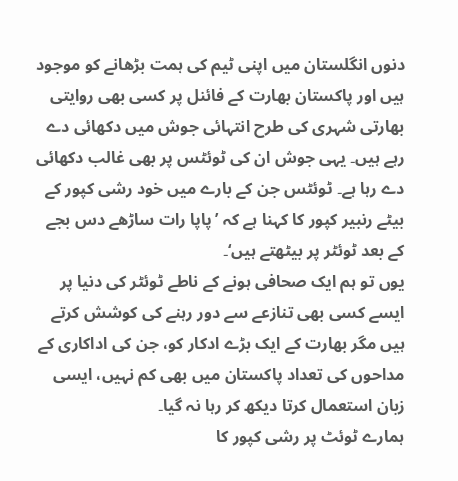دنوں انگلستان میں اپنی ٹیم کی ہمت بڑھانے کو موجود ہیں اور پاکستان بھارت کے فائنل پر کسی بھی روایتی بھارتی شہری کی طرح انتہائی جوش میں دکھائی دے رہے ہیں۔ یہی جوش ان کی ٹوئٹس پر بھی غالب دکھائی دے رہا ہے۔ ٹوئٹس جن کے بارے میں خود رشی کپور کے بیٹے رنبیر کپور کا کہنا ہے کہ ’پاپا رات ساڑھے دس بجے کے بعد ٹوئٹر پر بیٹھتے ہیں‘۔
یوں تو ہم ایک صحافی ہونے کے ناطے ٹوئٹر کی دنیا پر ایسے کسی بھی تنازعے سے دور رہنے کی کوشش کرتے ہیں مگر بھارت کے ایک بڑے ادکار کو، جن کی اداکاری کے مداحوں کی تعداد پاکستان میں بھی کم نہیں، ایسی زبان استعمال کرتا دیکھ کر رہا نہ گیا۔
ہمارے ٹوئٹ پر رشی کپور کا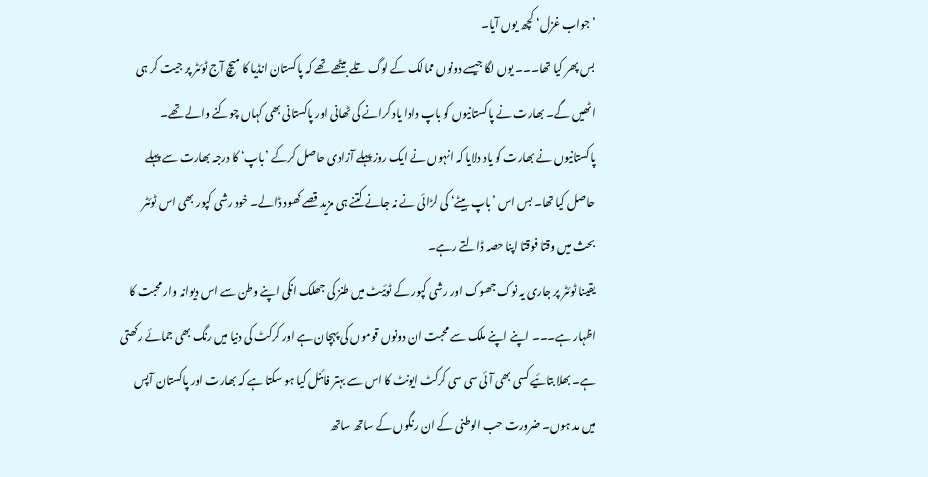’جواب غزل‘ کچھ یوں آیا۔
بس پھر کیا تھا۔۔۔ یوں لگا جیسے دونوں ممالک کے لوگ تلے بیٹھے تھے کہ پاکستان انڈیا کا میچ آج ٹوئٹر پر جیت کر ہی اٹھیں گے۔ بھارت نے پاکستانیوں کو باپ دادا یاد کرانے کی ٹھانی اور پاکستانی بھی کہاں چوکنے والے تھے۔ پاکستانیوں نے بھارت کو یاد دلایا کہ انہوں نے ایک روز پہلے آزادی حاصل کرکے ’باپ‘ کا درجہ بھارت سے پہلے حاصل کیا تھا۔ بس اس ’باپ بیٹے‘ کی لڑائی نے نہ جانے کتنے ہی مزید قصے کھود ڈالے۔ خود رشی کپور بھی اس ٹوئٹر بحث میں وقتا فوقتا اپنا حصہ ڈالتے رہے۔
یقینا ٹوئٹر پر جاری یہ نوک جھوک اور رشی کپور کے ٹوئیٹ میں طنز کی جھلک انکی اپنے وطن سے اس دیوانہ وار محبت کا اظہار ہے۔۔۔ اپنے اپنے ملک سے محبت ان دونوں قوموں کی پہچان ہے اور کرکٹ کی دنیا میں رنگ بھی جمائے رکھتی ہے۔ بھلا بتائیے کسی بھی آئی سی سی کرکٹ ایونٹ کا اس سے بہتر فائنل کیا ہو سکتا ہے کہ بھارت اور پاکستان آپس میں مد ہوں۔ ضرورت حب الوطنی کے ان رنگوں کے ساتھ ساتھ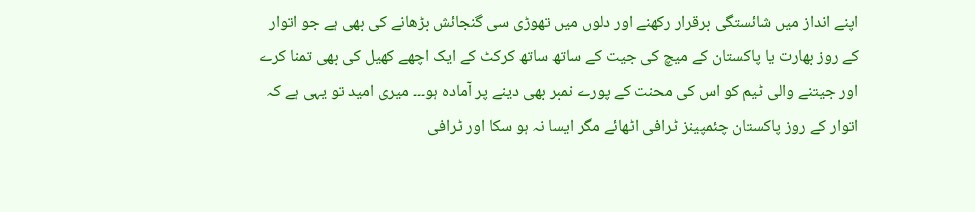اپنے انداز میں شائستگی برقرار رکھنے اور دلوں میں تھوڑی سی گنجائش بڑھانے کی بھی ہے جو اتوار کے روز بھارت یا پاکستان کے میچ کی جیت کے ساتھ ساتھ کرکٹ کے ایک اچھے کھیل کی بھی تمنا کرے اور جیتنے والی ٹیم کو اس کی محنت کے پورے نمبر بھی دینے پر آمادہ ہو۔۔۔ میری امید تو یہی ہے کہ اتوار کے روز پاکستان چئمپینز ٹرافی اٹھائے مگر ایسا نہ ہو سکا اور ٹرافی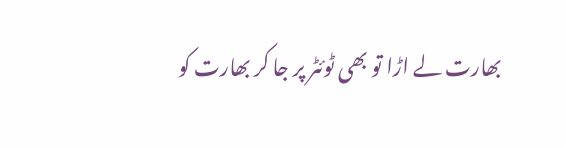بھارت لے اڑا تو بھی ٹوئٹر پر جا کر بھارت کو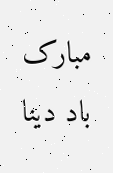مبارک باد دینا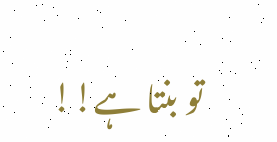تو بنتا ہے!!